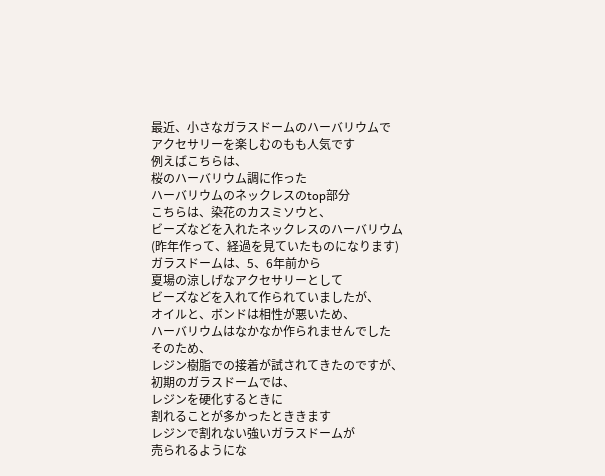最近、小さなガラスドームのハーバリウムで
アクセサリーを楽しむのもも人気です
例えばこちらは、
桜のハーバリウム調に作った
ハーバリウムのネックレスのtop部分
こちらは、染花のカスミソウと、
ビーズなどを入れたネックレスのハーバリウム
(昨年作って、経過を見ていたものになります)
ガラスドームは、5、6年前から
夏場の涼しげなアクセサリーとして
ビーズなどを入れて作られていましたが、
オイルと、ボンドは相性が悪いため、
ハーバリウムはなかなか作られませんでした
そのため、
レジン樹脂での接着が試されてきたのですが、
初期のガラスドームでは、
レジンを硬化するときに
割れることが多かったとききます
レジンで割れない強いガラスドームが
売られるようにな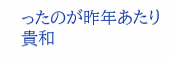ったのが昨年あたり
貴和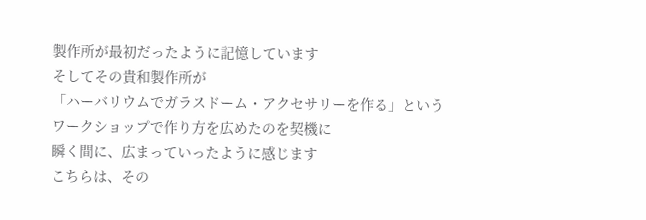製作所が最初だったように記憶しています
そしてその貴和製作所が
「ハーバリウムでガラスドーム・アクセサリーを作る」という
ワークショップで作り方を広めたのを契機に
瞬く間に、広まっていったように感じます
こちらは、その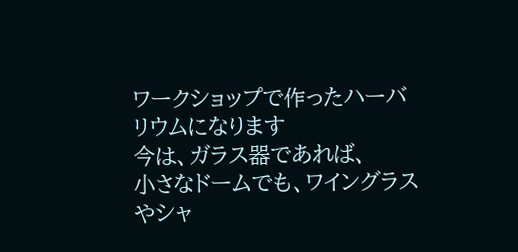ワークショップで作ったハーバリウムになります
今は、ガラス器であれば、
小さなドームでも、ワイングラスやシャ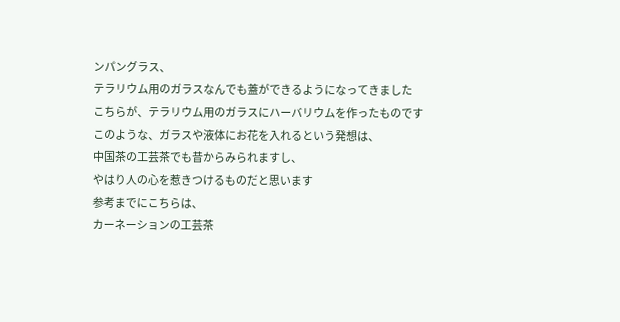ンパングラス、
テラリウム用のガラスなんでも蓋ができるようになってきました
こちらが、テラリウム用のガラスにハーバリウムを作ったものです
このような、ガラスや液体にお花を入れるという発想は、
中国茶の工芸茶でも昔からみられますし、
やはり人の心を惹きつけるものだと思います
参考までにこちらは、
カーネーションの工芸茶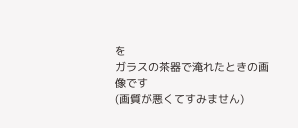を
ガラスの茶器で淹れたときの画像です
(画質が悪くてすみません)